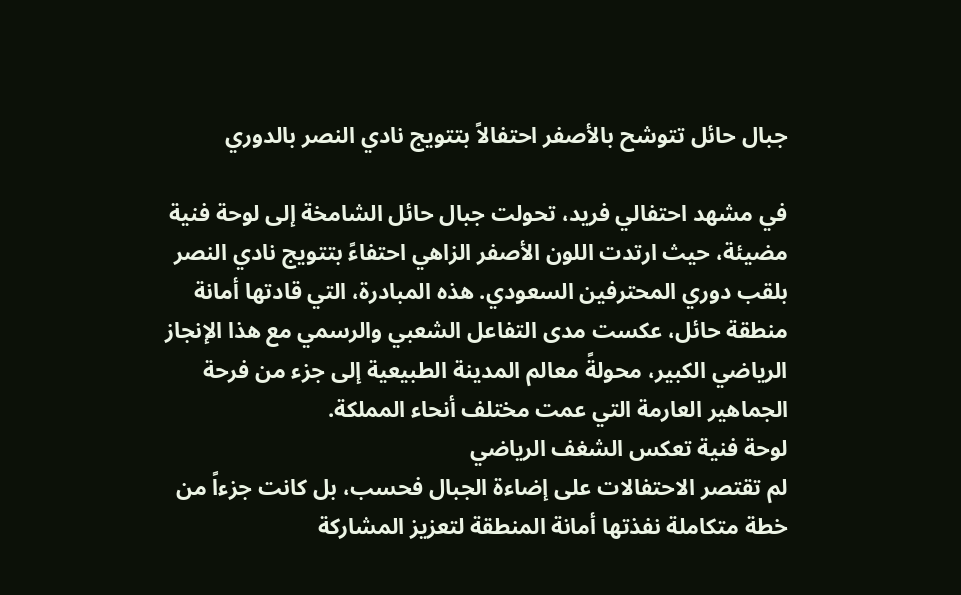جبال حائل تتوشح بالأصفر احتفالاً بتتويج نادي النصر بالدوري

في مشهد احتفالي فريد، تحولت جبال حائل الشامخة إلى لوحة فنية مضيئة، حيث ارتدت اللون الأصفر الزاهي احتفاءً بتتويج نادي النصر بلقب دوري المحترفين السعودي. هذه المبادرة، التي قادتها أمانة منطقة حائل، عكست مدى التفاعل الشعبي والرسمي مع هذا الإنجاز الرياضي الكبير، محولةً معالم المدينة الطبيعية إلى جزء من فرحة الجماهير العارمة التي عمت مختلف أنحاء المملكة.
لوحة فنية تعكس الشغف الرياضي
لم تقتصر الاحتفالات على إضاءة الجبال فحسب، بل كانت جزءاً من خطة متكاملة نفذتها أمانة المنطقة لتعزيز المشاركة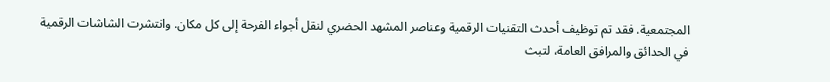المجتمعية. فقد تم توظيف أحدث التقنيات الرقمية وعناصر المشهد الحضري لنقل أجواء الفرحة إلى كل مكان. وانتشرت الشاشات الرقمية في الحدائق والمرافق العامة، لتبث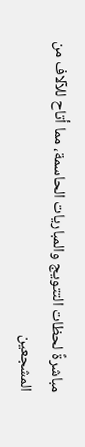مباشرةً لحظات التتويج والمباريات الحاسمة، مما أتاح للآلاف من المشجعين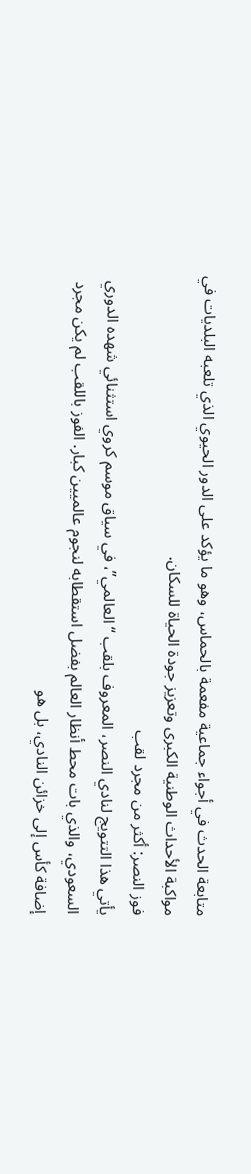متابعة الحدث في أجواء جماعية مفعمة بالحماس، وهو ما يؤكد على الدور الحيوي الذي تلعبه البلديات في مواكبة الأحداث الوطنية الكبرى وتعزيز جودة الحياة للسكان.
فوز النصر: أكثر من مجرد لقب
يأتي هذا التتويج لنادي النصر، المعروف بلقب “العالمي”، في سياق موسم كروي استثنائي شهده الدوري السعودي، والذي بات محط أنظار العالم بفضل استقطابه لنجوم عالميين كبار. الفوز باللقب لم يكن مجرد إضافة كأس إلى خزائن النادي، بل هو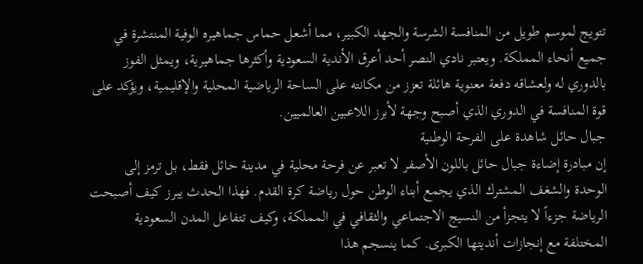تتويج لموسم طويل من المنافسة الشرسة والجهد الكبير، مما أشعل حماس جماهيره الوفية المنتشرة في جميع أنحاء المملكة. ويعتبر نادي النصر أحد أعرق الأندية السعودية وأكثرها جماهيرية، ويمثل الفوز بالدوري له ولعشاقه دفعة معنوية هائلة تعزز من مكانته على الساحة الرياضية المحلية والإقليمية، ويؤكد على قوة المنافسة في الدوري الذي أصبح وجهة لأبرز اللاعبين العالميين.
جبال حائل شاهدة على الفرحة الوطنية
إن مبادرة إضاءة جبال حائل باللون الأصفر لا تعبر عن فرحة محلية في مدينة حائل فقط، بل ترمز إلى الوحدة والشغف المشترك الذي يجمع أبناء الوطن حول رياضة كرة القدم. فهذا الحدث يبرز كيف أصبحت الرياضة جزءاً لا يتجزأ من النسيج الاجتماعي والثقافي في المملكة، وكيف تتفاعل المدن السعودية المختلفة مع إنجازات أنديتها الكبرى. كما ينسجم هذا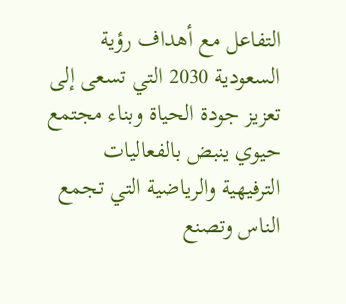التفاعل مع أهداف رؤية السعودية 2030 التي تسعى إلى تعزيز جودة الحياة وبناء مجتمع حيوي ينبض بالفعاليات الترفيهية والرياضية التي تجمع الناس وتصنع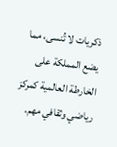ذكريات لا تُنسى، مما يضع المملكة على الخارطة العالمية كمركز رياضي وثقافي مهم.